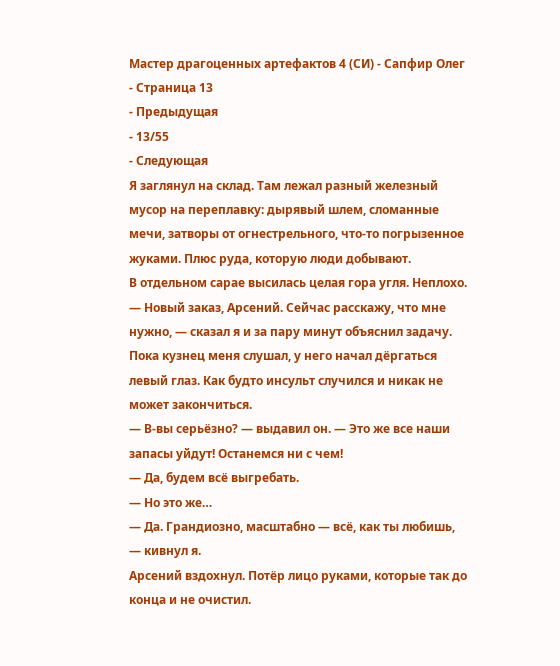Мастер драгоценных артефактов 4 (СИ) - Сапфир Олег - Страница 13
- Предыдущая
- 13/55
- Следующая
Я заглянул на склад. Там лежал разный железный мусор на переплавку: дырявый шлем, сломанные мечи, затворы от огнестрельного, что-то погрызенное жуками. Плюс руда, которую люди добывают.
В отдельном сарае высилась целая гора угля. Неплохо.
— Новый заказ, Арсений. Сейчас расскажу, что мне нужно, — сказал я и за пару минут объяснил задачу.
Пока кузнец меня слушал, у него начал дёргаться левый глаз. Как будто инсульт случился и никак не может закончиться.
— В-вы серьёзно? — выдавил он. — Это же все наши запасы уйдут! Останемся ни с чем!
— Да, будем всё выгребать.
— Но это же…
— Да. Грандиозно, масштабно — всё, как ты любишь, — кивнул я.
Арсений вздохнул. Потёр лицо руками, которые так до конца и не очистил.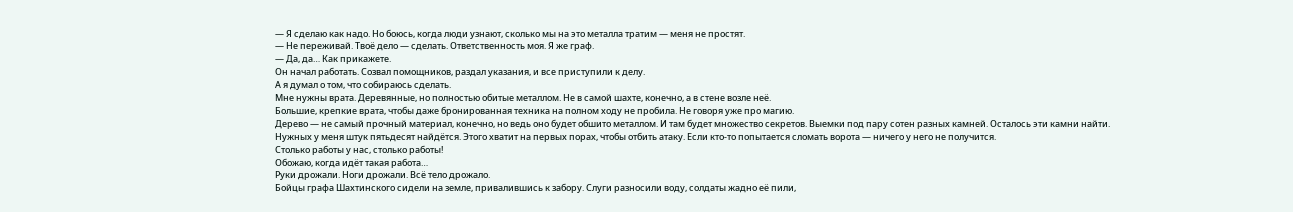— Я сделаю как надо. Но боюсь, когда люди узнают, сколько мы на это металла тратим — меня не простят.
— Не переживай. Твоё дело — сделать. Ответственность моя. Я же граф.
— Да, да… Как прикажете.
Он начал работать. Созвал помощников, раздал указания, и все приступили к делу.
А я думал о том, что собираюсь сделать.
Мне нужны врата. Деревянные, но полностью обитые металлом. Не в самой шахте, конечно, а в стене возле неё.
Большие, крепкие врата, чтобы даже бронированная техника на полном ходу не пробила. Не говоря уже про магию.
Дерево — не самый прочный материал, конечно, но ведь оно будет обшито металлом. И там будет множество секретов. Выемки под пару сотен разных камней. Осталось эти камни найти.
Нужных у меня штук пятьдесят найдётся. Этого хватит на первых порах, чтобы отбить атаку. Если кто-то попытается сломать ворота — ничего у него не получится.
Столько работы у нас, столько работы!
Обожаю, когда идёт такая работа…
Руки дрожали. Ноги дрожали. Всё тело дрожало.
Бойцы графа Шахтинского сидели на земле, привалившись к забору. Слуги разносили воду, солдаты жадно её пили,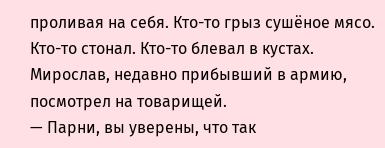проливая на себя. Кто-то грыз сушёное мясо. Кто-то стонал. Кто-то блевал в кустах.
Мирослав, недавно прибывший в армию, посмотрел на товарищей.
— Парни, вы уверены, что так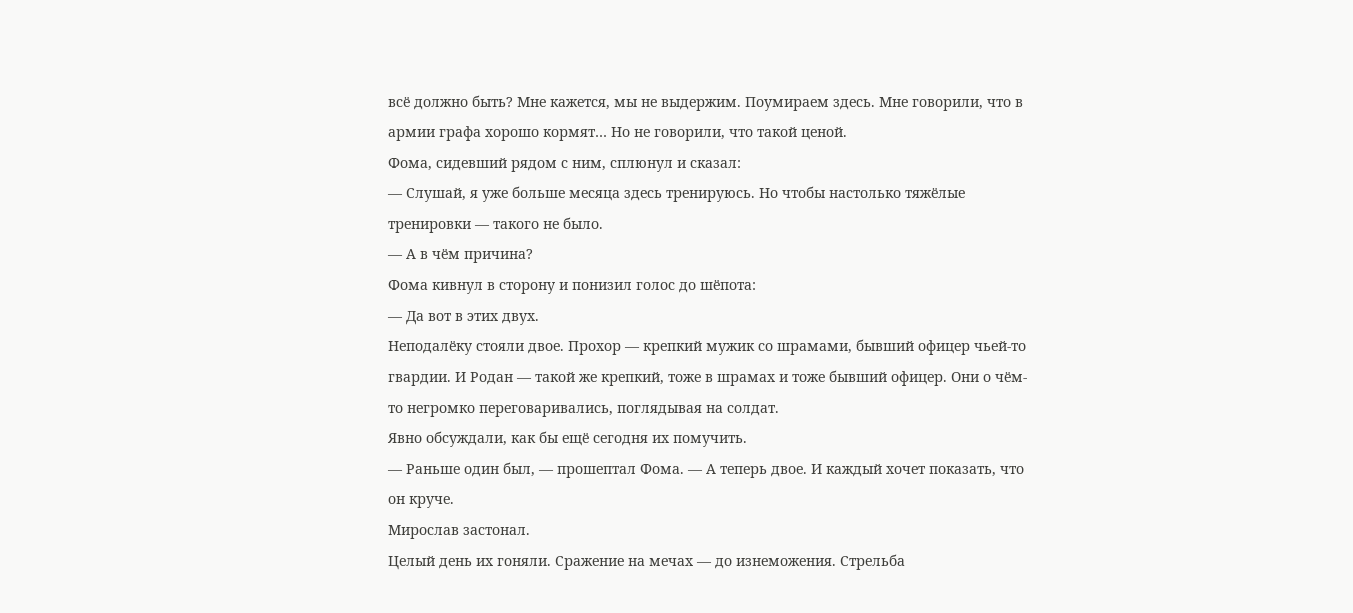всё должно быть? Мне кажется, мы не выдержим. Поумираем здесь. Мне говорили, что в армии графа хорошо кормят… Но не говорили, что такой ценой.
Фома, сидевший рядом с ним, сплюнул и сказал:
— Слушай, я уже больше месяца здесь тренируюсь. Но чтобы настолько тяжёлые тренировки — такого не было.
— А в чём причина?
Фома кивнул в сторону и понизил голос до шёпота:
— Да вот в этих двух.
Неподалёку стояли двое. Прохор — крепкий мужик со шрамами, бывший офицер чьей-то гвардии. И Родан — такой же крепкий, тоже в шрамах и тоже бывший офицер. Они о чём-то негромко переговаривались, поглядывая на солдат.
Явно обсуждали, как бы ещё сегодня их помучить.
— Раньше один был, — прошептал Фома. — А теперь двое. И каждый хочет показать, что он круче.
Мирослав застонал.
Целый день их гоняли. Сражение на мечах — до изнеможения. Стрельба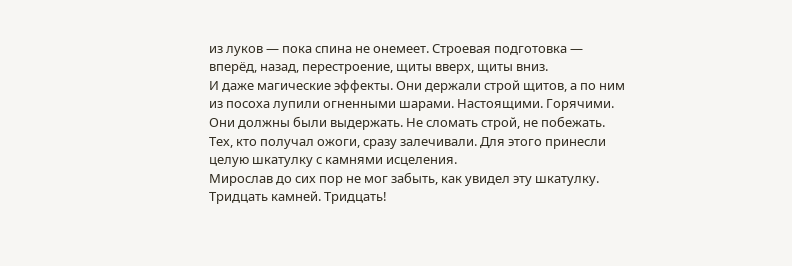из луков — пока спина не онемеет. Строевая подготовка — вперёд, назад, перестроение, щиты вверх, щиты вниз.
И даже магические эффекты. Они держали строй щитов, а по ним из посоха лупили огненными шарами. Настоящими. Горячими.
Они должны были выдержать. Не сломать строй, не побежать. Тех, кто получал ожоги, сразу залечивали. Для этого принесли целую шкатулку с камнями исцеления.
Мирослав до сих пор не мог забыть, как увидел эту шкатулку. Тридцать камней. Тридцать!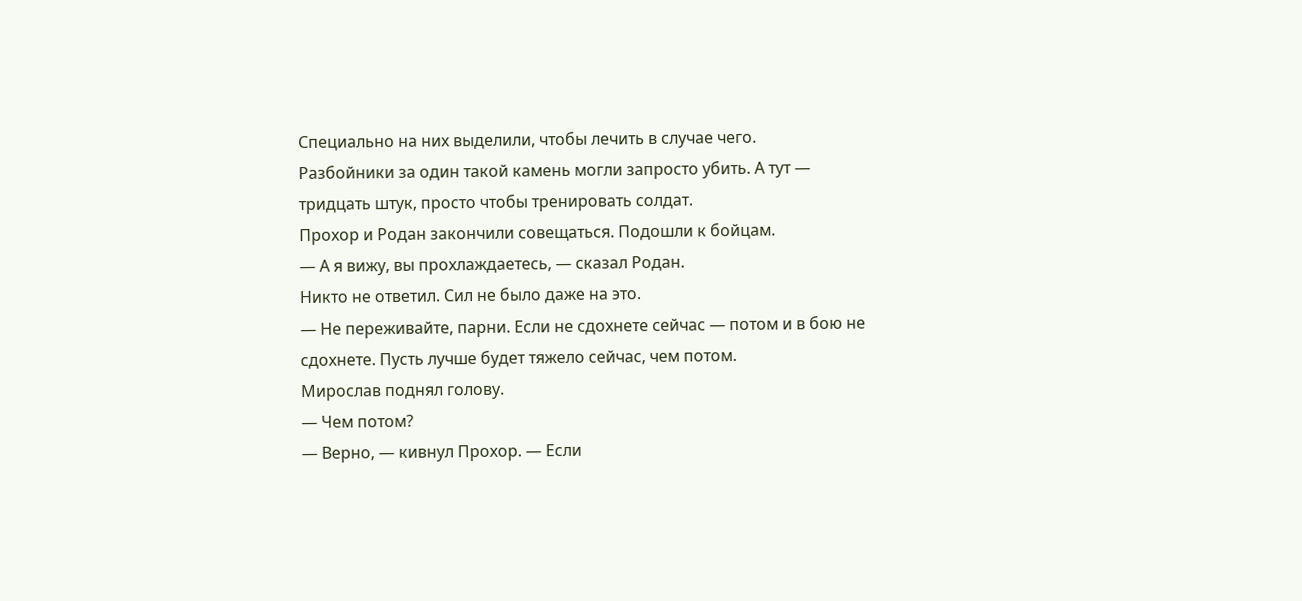Специально на них выделили, чтобы лечить в случае чего.
Разбойники за один такой камень могли запросто убить. А тут — тридцать штук, просто чтобы тренировать солдат.
Прохор и Родан закончили совещаться. Подошли к бойцам.
— А я вижу, вы прохлаждаетесь, — сказал Родан.
Никто не ответил. Сил не было даже на это.
— Не переживайте, парни. Если не сдохнете сейчас — потом и в бою не сдохнете. Пусть лучше будет тяжело сейчас, чем потом.
Мирослав поднял голову.
— Чем потом?
— Верно, — кивнул Прохор. — Если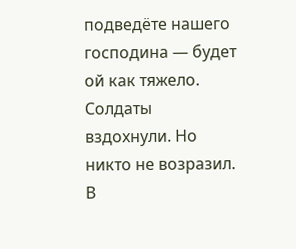подведёте нашего господина — будет ой как тяжело.
Солдаты вздохнули. Но никто не возразил.
В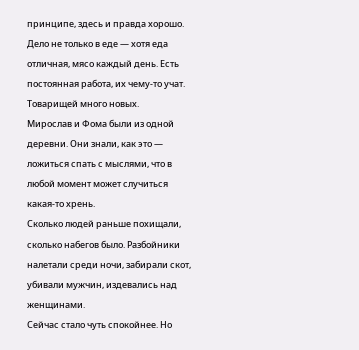принципе, здесь и правда хорошо. Дело не только в еде — хотя еда отличная, мясо каждый день. Есть постоянная работа, их чему-то учат. Товарищей много новых.
Мирослав и Фома были из одной деревни. Они знали, как это — ложиться спать с мыслями, что в любой момент может случиться какая-то хрень.
Сколько людей раньше похищали, сколько набегов было. Разбойники налетали среди ночи, забирали скот, убивали мужчин, издевались над женщинами.
Сейчас стало чуть спокойнее. Но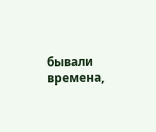бывали времена,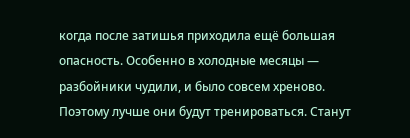когда после затишья приходила ещё большая опасность. Особенно в холодные месяцы — разбойники чудили, и было совсем хреново.
Поэтому лучше они будут тренироваться. Станут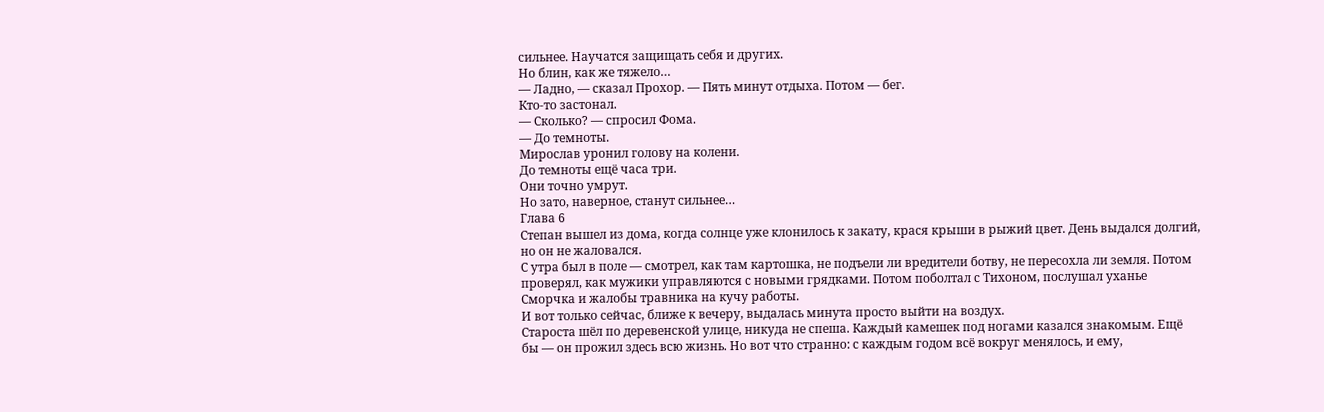сильнее. Научатся защищать себя и других.
Но блин, как же тяжело…
— Ладно, — сказал Прохор. — Пять минут отдыха. Потом — бег.
Кто-то застонал.
— Сколько? — спросил Фома.
— До темноты.
Мирослав уронил голову на колени.
До темноты ещё часа три.
Они точно умрут.
Но зато, наверное, станут сильнее…
Глава 6
Степан вышел из дома, когда солнце уже клонилось к закату, крася крыши в рыжий цвет. День выдался долгий, но он не жаловался.
С утра был в поле — смотрел, как там картошка, не подъели ли вредители ботву, не пересохла ли земля. Потом проверял, как мужики управляются с новыми грядками. Потом поболтал с Тихоном, послушал уханье Сморчка и жалобы травника на кучу работы.
И вот только сейчас, ближе к вечеру, выдалась минута просто выйти на воздух.
Староста шёл по деревенской улице, никуда не спеша. Каждый камешек под ногами казался знакомым. Ещё бы — он прожил здесь всю жизнь. Но вот что странно: с каждым годом всё вокруг менялось, и ему,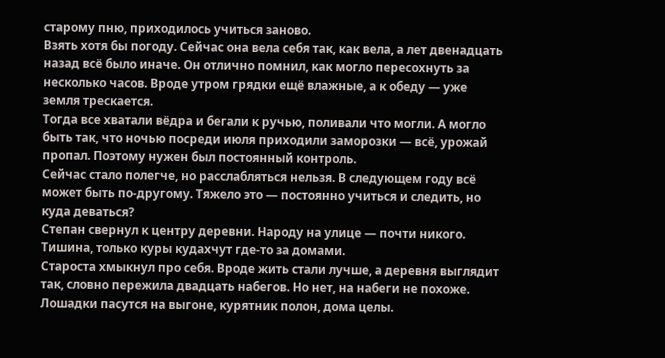старому пню, приходилось учиться заново.
Взять хотя бы погоду. Сейчас она вела себя так, как вела, а лет двенадцать назад всё было иначе. Он отлично помнил, как могло пересохнуть за несколько часов. Вроде утром грядки ещё влажные, а к обеду — уже земля трескается.
Тогда все хватали вёдра и бегали к ручью, поливали что могли. А могло быть так, что ночью посреди июля приходили заморозки — всё, урожай пропал. Поэтому нужен был постоянный контроль.
Сейчас стало полегче, но расслабляться нельзя. В следующем году всё может быть по-другому. Тяжело это — постоянно учиться и следить, но куда деваться?
Степан свернул к центру деревни. Народу на улице — почти никого. Тишина, только куры кудахчут где-то за домами.
Староста хмыкнул про себя. Вроде жить стали лучше, а деревня выглядит так, словно пережила двадцать набегов. Но нет, на набеги не похоже. Лошадки пасутся на выгоне, курятник полон, дома целы.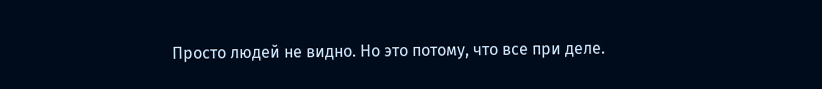Просто людей не видно. Но это потому, что все при деле.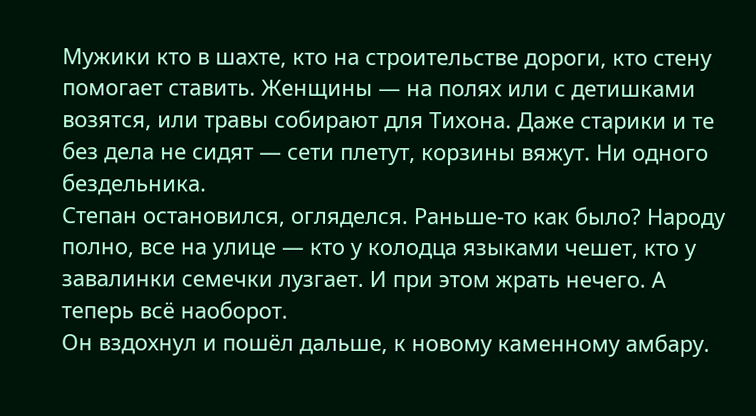Мужики кто в шахте, кто на строительстве дороги, кто стену помогает ставить. Женщины — на полях или с детишками возятся, или травы собирают для Тихона. Даже старики и те без дела не сидят — сети плетут, корзины вяжут. Ни одного бездельника.
Степан остановился, огляделся. Раньше-то как было? Народу полно, все на улице — кто у колодца языками чешет, кто у завалинки семечки лузгает. И при этом жрать нечего. А теперь всё наоборот.
Он вздохнул и пошёл дальше, к новому каменному амбару.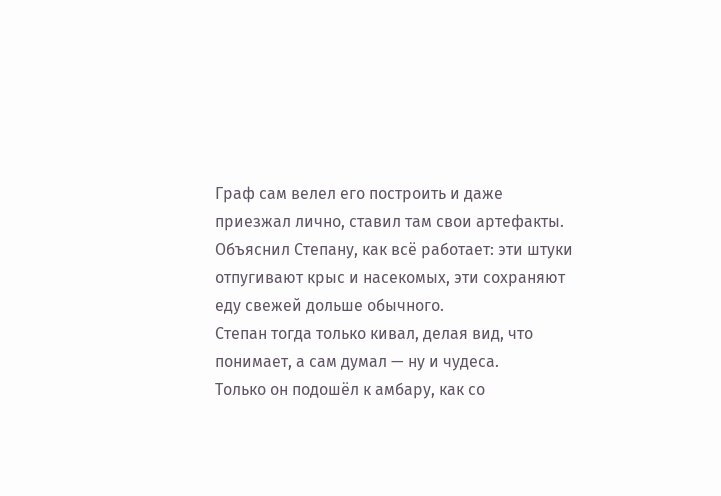Граф сам велел его построить и даже приезжал лично, ставил там свои артефакты. Объяснил Степану, как всё работает: эти штуки отпугивают крыс и насекомых, эти сохраняют еду свежей дольше обычного.
Степан тогда только кивал, делая вид, что понимает, а сам думал — ну и чудеса.
Только он подошёл к амбару, как со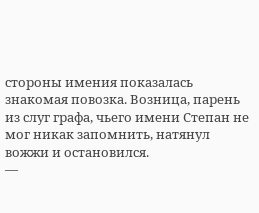стороны имения показалась знакомая повозка. Возница, парень из слуг графа, чьего имени Степан не мог никак запомнить, натянул вожжи и остановился.
—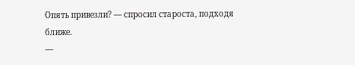Опять привезли? — спросил староста, подходя ближе.
—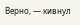Верно, — кивнул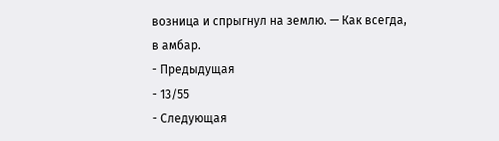возница и спрыгнул на землю. — Как всегда, в амбар.
- Предыдущая
- 13/55
- Следующая